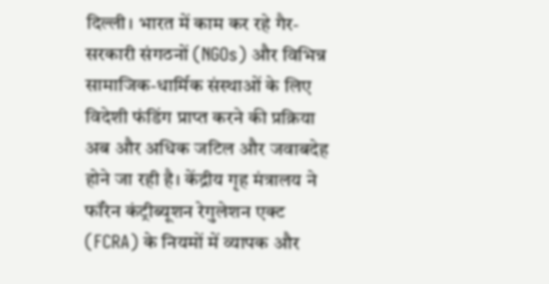दिल्ली। भारत में काम कर रहे गैर-सरकारी संगठनों (NGOs) और विभिन्न सामाजिक-धार्मिक संस्थाओं के लिए विदेशी फंडिंग प्राप्त करने की प्रक्रिया अब और अधिक जटिल और जवाबदेह होने जा रही है। केंद्रीय गृह मंत्रालय ने फॉरेन कंट्रीब्यूशन रेगुलेशन एक्ट (FCRA) के नियमों में व्यापक और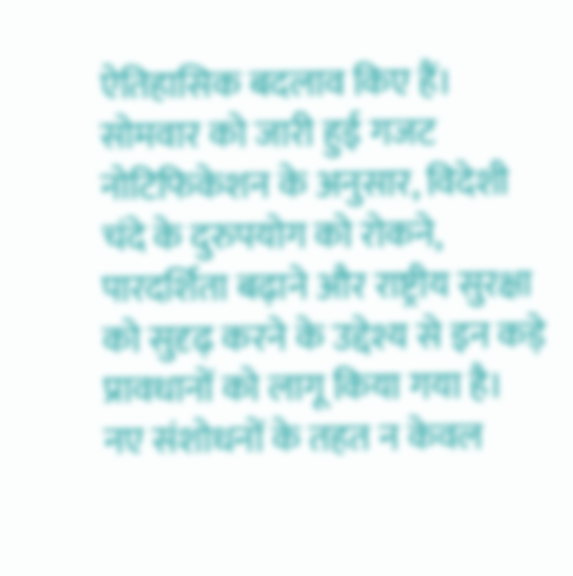ऐतिहासिक बदलाव किए हैं। सोमवार को जारी हुई गजट नोटिफिकेशन के अनुसार, विदेशी चंदे के दुरुपयोग को रोकने, पारदर्शिता बढ़ाने और राष्ट्रीय सुरक्षा को सुदृढ़ करने के उद्देश्य से इन कड़े प्रावधानों को लागू किया गया है। नए संशोधनों के तहत न केवल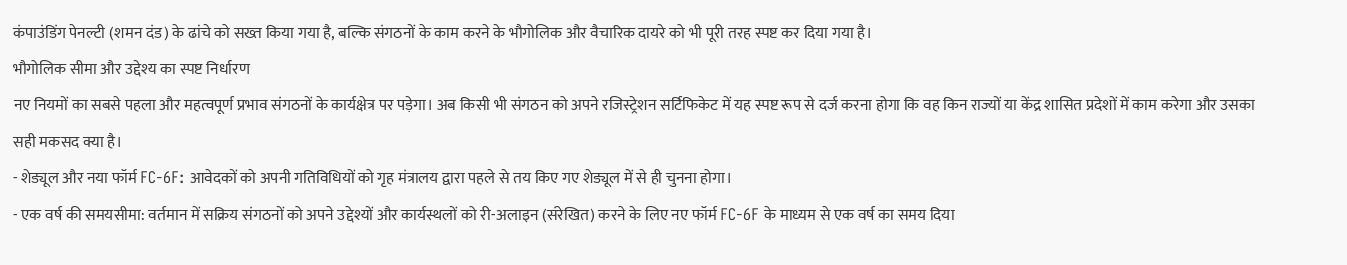कंपाउंडिंग पेनल्टी (शमन दंड) के ढांचे को सख्त किया गया है, बल्कि संगठनों के काम करने के भौगोलिक और वैचारिक दायरे को भी पूरी तरह स्पष्ट कर दिया गया है।
भौगोलिक सीमा और उद्देश्य का स्पष्ट निर्धारण
नए नियमों का सबसे पहला और महत्वपूर्ण प्रभाव संगठनों के कार्यक्षेत्र पर पड़ेगा। अब किसी भी संगठन को अपने रजिस्ट्रेशन सर्टिफिकेट में यह स्पष्ट रूप से दर्ज करना होगा कि वह किन राज्यों या केंद्र शासित प्रदेशों में काम करेगा और उसका सही मकसद क्या है।
- शेड्यूल और नया फॉर्म FC-6F: आवेदकों को अपनी गतिविधियों को गृह मंत्रालय द्वारा पहले से तय किए गए शेड्यूल में से ही चुनना होगा।
- एक वर्ष की समयसीमा: वर्तमान में सक्रिय संगठनों को अपने उद्देश्यों और कार्यस्थलों को री-अलाइन (संरेखित) करने के लिए नए फॉर्म FC-6F के माध्यम से एक वर्ष का समय दिया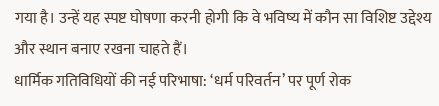गया है। उन्हें यह स्पष्ट घोषणा करनी होगी कि वे भविष्य में कौन सा विशिष्ट उद्देश्य और स्थान बनाए रखना चाहते हैं।
धार्मिक गतिविधियों की नई परिभाषा: ‘धर्म परिवर्तन’ पर पूर्ण रोक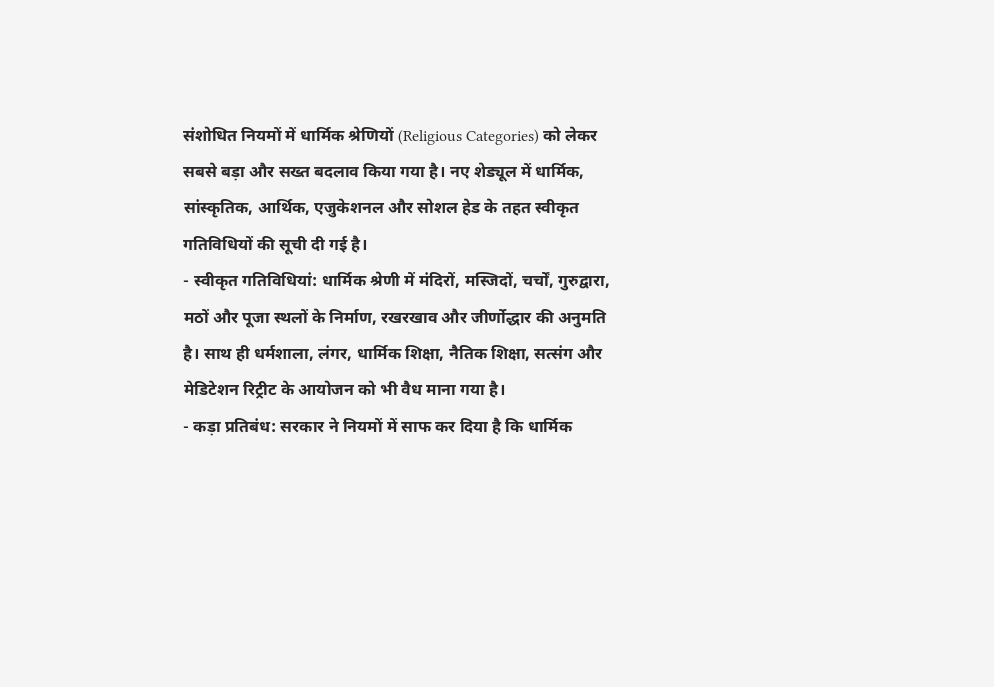संशोधित नियमों में धार्मिक श्रेणियों (Religious Categories) को लेकर सबसे बड़ा और सख्त बदलाव किया गया है। नए शेड्यूल में धार्मिक, सांस्कृतिक, आर्थिक, एजुकेशनल और सोशल हेड के तहत स्वीकृत गतिविधियों की सूची दी गई है।
- स्वीकृत गतिविधियां: धार्मिक श्रेणी में मंदिरों, मस्जिदों, चर्चों, गुरुद्वारा, मठों और पूजा स्थलों के निर्माण, रखरखाव और जीर्णोद्धार की अनुमति है। साथ ही धर्मशाला, लंगर, धार्मिक शिक्षा, नैतिक शिक्षा, सत्संग और मेडिटेशन रिट्रीट के आयोजन को भी वैध माना गया है।
- कड़ा प्रतिबंध: सरकार ने नियमों में साफ कर दिया है कि धार्मिक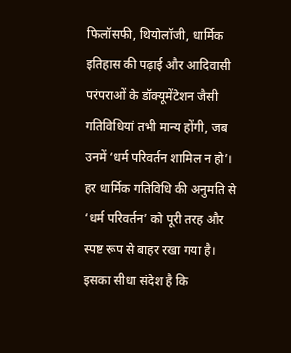फिलॉसफी, थियोलॉजी, धार्मिक इतिहास की पढ़ाई और आदिवासी परंपराओं के डॉक्यूमेंटेशन जैसी गतिविधियां तभी मान्य होंगी, जब उनमें ‘धर्म परिवर्तन शामिल न हो’। हर धार्मिक गतिविधि की अनुमति से ‘धर्म परिवर्तन’ को पूरी तरह और स्पष्ट रूप से बाहर रखा गया है। इसका सीधा संदेश है कि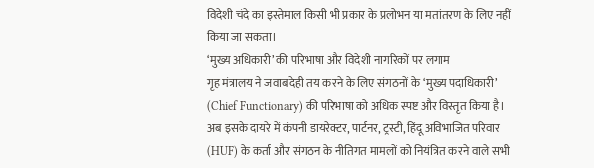विदेशी चंदे का इस्तेमाल किसी भी प्रकार के प्रलोभन या मतांतरण के लिए नहीं किया जा सकता।
‘मुख्य अधिकारी’ की परिभाषा और विदेशी नागरिकों पर लगाम
गृह मंत्रालय ने जवाबदेही तय करने के लिए संगठनों के ‘मुख्य पदाधिकारी’ (Chief Functionary) की परिभाषा को अधिक स्पष्ट और विस्तृत किया है। अब इसके दायरे में कंपनी डायरेक्टर, पार्टनर, ट्रस्टी, हिंदू अविभाजित परिवार (HUF) के कर्ता और संगठन के नीतिगत मामलों को नियंत्रित करने वाले सभी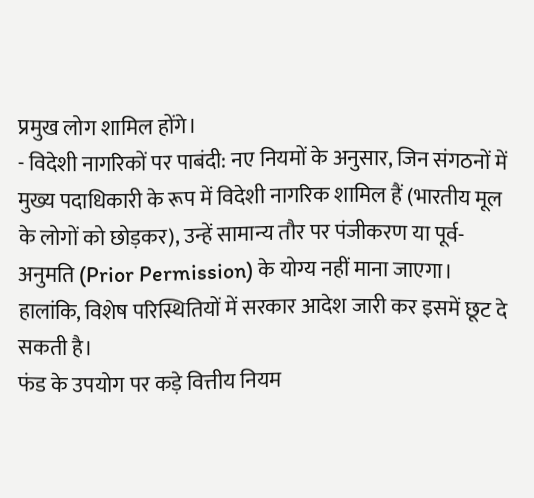प्रमुख लोग शामिल होंगे।
- विदेशी नागरिकों पर पाबंदी: नए नियमों के अनुसार, जिन संगठनों में मुख्य पदाधिकारी के रूप में विदेशी नागरिक शामिल हैं (भारतीय मूल के लोगों को छोड़कर), उन्हें सामान्य तौर पर पंजीकरण या पूर्व-अनुमति (Prior Permission) के योग्य नहीं माना जाएगा। हालांकि, विशेष परिस्थितियों में सरकार आदेश जारी कर इसमें छूट दे सकती है।
फंड के उपयोग पर कड़े वित्तीय नियम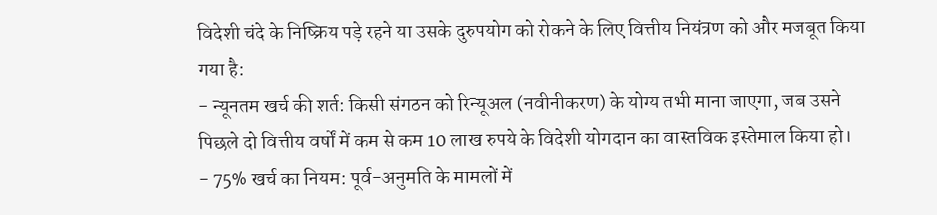विदेशी चंदे के निष्क्रिय पड़े रहने या उसके दुरुपयोग को रोकने के लिए वित्तीय नियंत्रण को और मजबूत किया गया है:
- न्यूनतम खर्च की शर्त: किसी संगठन को रिन्यूअल (नवीनीकरण) के योग्य तभी माना जाएगा, जब उसने पिछले दो वित्तीय वर्षों में कम से कम 10 लाख रुपये के विदेशी योगदान का वास्तविक इस्तेमाल किया हो।
- 75% खर्च का नियम: पूर्व-अनुमति के मामलों में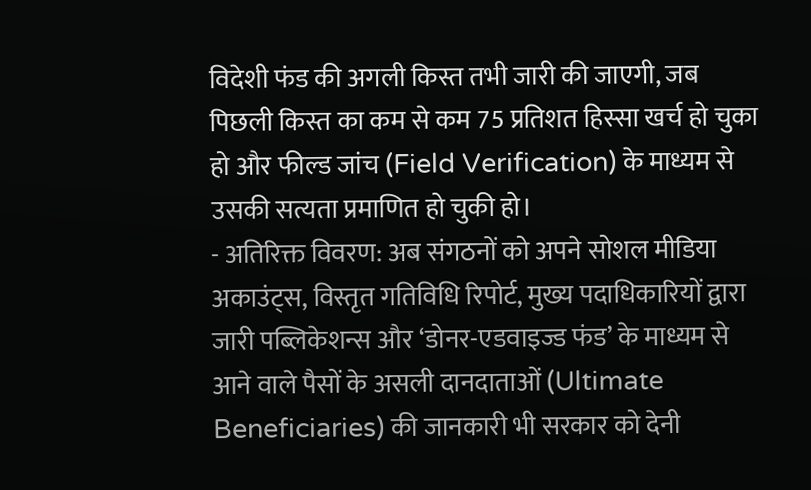विदेशी फंड की अगली किस्त तभी जारी की जाएगी, जब पिछली किस्त का कम से कम 75 प्रतिशत हिस्सा खर्च हो चुका हो और फील्ड जांच (Field Verification) के माध्यम से उसकी सत्यता प्रमाणित हो चुकी हो।
- अतिरिक्त विवरण: अब संगठनों को अपने सोशल मीडिया अकाउंट्स, विस्तृत गतिविधि रिपोर्ट, मुख्य पदाधिकारियों द्वारा जारी पब्लिकेशन्स और ‘डोनर-एडवाइज्ड फंड’ के माध्यम से आने वाले पैसों के असली दानदाताओं (Ultimate Beneficiaries) की जानकारी भी सरकार को देनी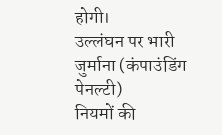होगी।
उल्लंघन पर भारी जुर्माना (कंपाउंडिंग पेनल्टी)
नियमों की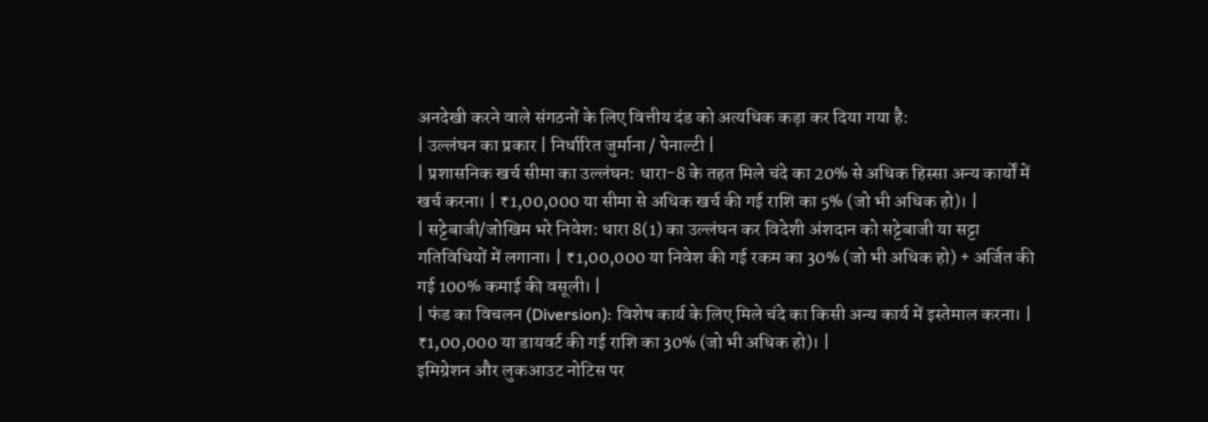अनदेखी करने वाले संगठनों के लिए वित्तीय दंड को अत्यधिक कड़ा कर दिया गया है:
| उल्लंघन का प्रकार | निर्धारित जुर्माना / पेनाल्टी |
| प्रशासनिक खर्च सीमा का उल्लंघन: धारा-8 के तहत मिले चंदे का 20% से अधिक हिस्सा अन्य कार्यों में खर्च करना। | ₹1,00,000 या सीमा से अधिक खर्च की गई राशि का 5% (जो भी अधिक हो)। |
| सट्टेबाजी/जोखिम भरे निवेश: धारा 8(1) का उल्लंघन कर विदेशी अंशदान को सट्टेबाजी या सट्टा गतिविधियों में लगाना। | ₹1,00,000 या निवेश की गई रकम का 30% (जो भी अधिक हो) + अर्जित की गई 100% कमाई की वसूली। |
| फंड का विचलन (Diversion): विशेष कार्य के लिए मिले चंदे का किसी अन्य कार्य में इस्तेमाल करना। | ₹1,00,000 या डायवर्ट की गई राशि का 30% (जो भी अधिक हो)। |
इमिग्रेशन और लुकआउट नोटिस पर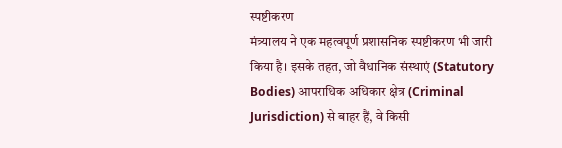स्पष्टीकरण
मंत्र्यालय ने एक महत्वपूर्ण प्रशासनिक स्पष्टीकरण भी जारी किया है। इसके तहत, जो वैधानिक संस्थाएं (Statutory Bodies) आपराधिक अधिकार क्षेत्र (Criminal Jurisdiction) से बाहर हैं, वे किसी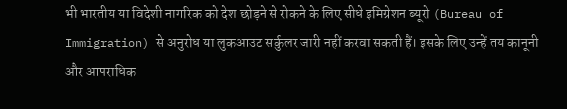भी भारतीय या विदेशी नागरिक को देश छोड़ने से रोकने के लिए सीधे इमिग्रेशन ब्यूरो (Bureau of Immigration) से अनुरोध या लुकआउट सर्कुलर जारी नहीं करवा सकती हैं। इसके लिए उन्हें तय कानूनी और आपराधिक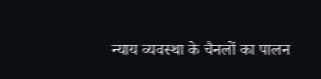न्याय व्यवस्था के चैनलों का पालन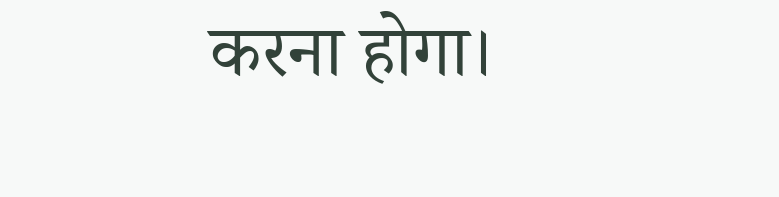करना होगा।